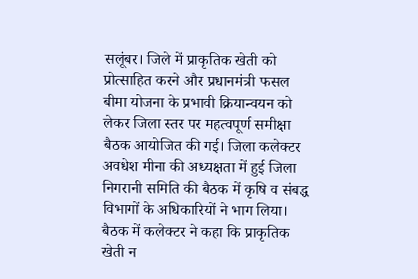सलूंबर। जिले में प्राकृतिक खेती को प्रोत्साहित करने और प्रधानमंत्री फसल बीमा योजना के प्रभावी क्रियान्वयन को लेकर जिला स्तर पर महत्वपूर्ण समीक्षा बैठक आयोजित की गई। जिला कलेक्टर अवधेश मीना की अध्यक्षता में हुई जिला निगरानी समिति की बैठक में कृषि व संबद्ध विभागों के अधिकारियों ने भाग लिया।
बैठक में कलेक्टर ने कहा कि प्राकृतिक खेती न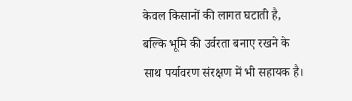केवल किसानों की लागत घटाती है, बल्कि भूमि की उर्वरता बनाए रखने के साथ पर्यावरण संरक्षण में भी सहायक है।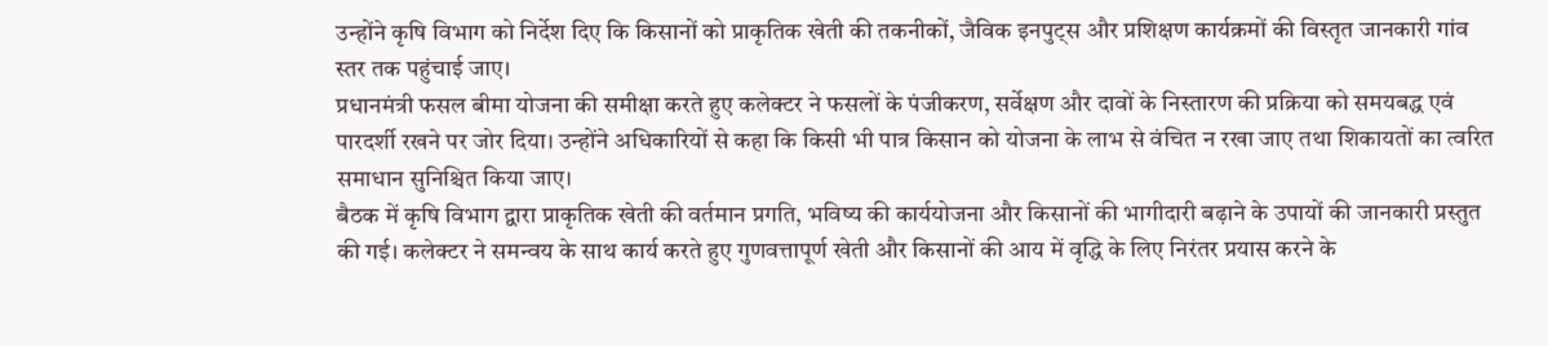उन्होंने कृषि विभाग को निर्देश दिए कि किसानों को प्राकृतिक खेती की तकनीकों, जैविक इनपुट्स और प्रशिक्षण कार्यक्रमों की विस्तृत जानकारी गांव स्तर तक पहुंचाई जाए।
प्रधानमंत्री फसल बीमा योजना की समीक्षा करते हुए कलेक्टर ने फसलों के पंजीकरण, सर्वेक्षण और दावों के निस्तारण की प्रक्रिया को समयबद्ध एवं पारदर्शी रखने पर जोर दिया। उन्होंने अधिकारियों से कहा कि किसी भी पात्र किसान को योजना के लाभ से वंचित न रखा जाए तथा शिकायतों का त्वरित समाधान सुनिश्चित किया जाए।
बैठक में कृषि विभाग द्वारा प्राकृतिक खेती की वर्तमान प्रगति, भविष्य की कार्ययोजना और किसानों की भागीदारी बढ़ाने के उपायों की जानकारी प्रस्तुत की गई। कलेक्टर ने समन्वय के साथ कार्य करते हुए गुणवत्तापूर्ण खेती और किसानों की आय में वृद्धि के लिए निरंतर प्रयास करने के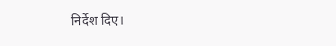निर्देश दिए।